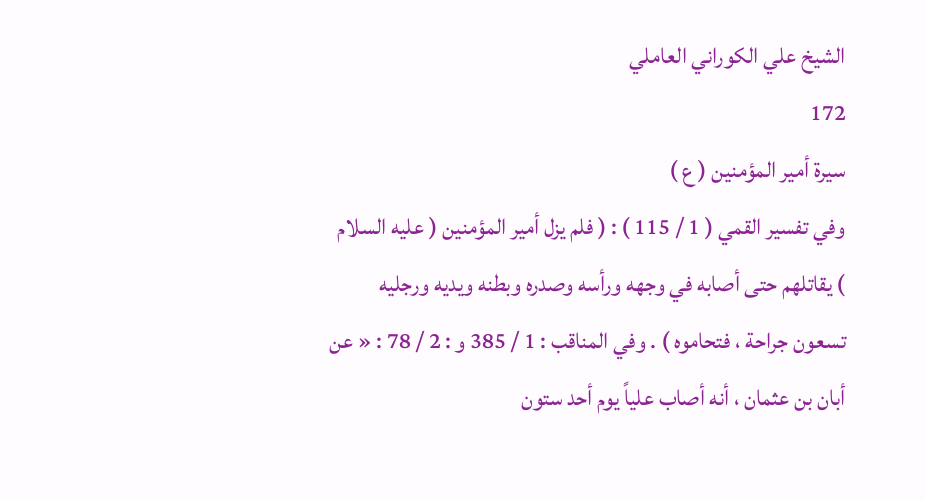الشيخ علي الكوراني العاملي
172
سيرة أمير المؤمنين ( ع )
وفي تفسير القمي ( 1 / 115 ) : ( فلم يزل أمير المؤمنين ( عليه السلام ) يقاتلهم حتى أصابه في وجهه ورأسه وصدره وبطنه ويديه ورجليه تسعون جراحة ، فتحاموه ) . وفي المناقب : 1 / 385 و : 2 / 78 : « عن أبان بن عثمان ، أنه أصاب علياً يوم أحد ستون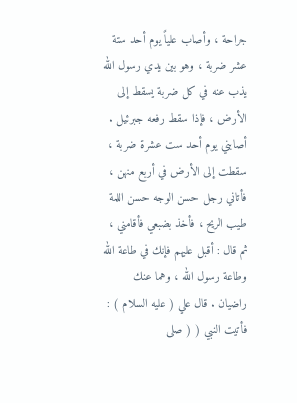جراحة ، وأصاب علياً يوم أحد ستة عشر ضربة ، وهو بين يدي رسول الله يذب عنه في كل ضربة يسقط إلى الأرض ، فإذا سقط رفعه جبرئيل . أصابني يوم أحد ست عشرة ضربة ، سقطت إلى الأرض في أربع منهن ، فأتاني رجل حسن الوجه حسن اللمة طيب الريح ، فأخذ بضبعي فأقامني ، ثم قال : أقبل عليهم فإنك في طاعة الله وطاعة رسول الله ، وهما عنك راضيان . قال علي ( عليه السلام ) : فأتيت النبي ( ( صلى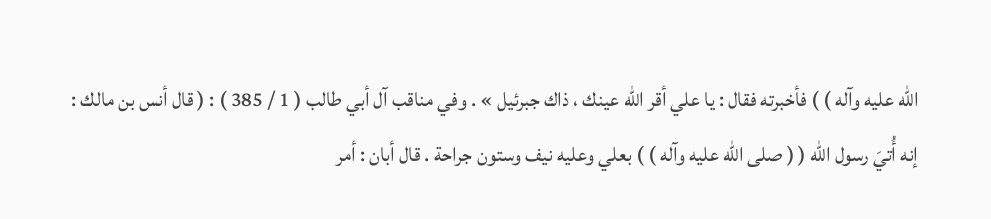الله عليه وآله ) ) فأخبرته فقال : يا علي أقر الله عينك ، ذاك جبرئيل » . وفي مناقب آل أبي طالب ( 1 / 385 ) : ( قال أنس بن مالك : إنه أُتيَ رسول الله ( ( صلى الله عليه وآله ) ) بعلي وعليه نيف وستون جراحة . قال أبان : أمر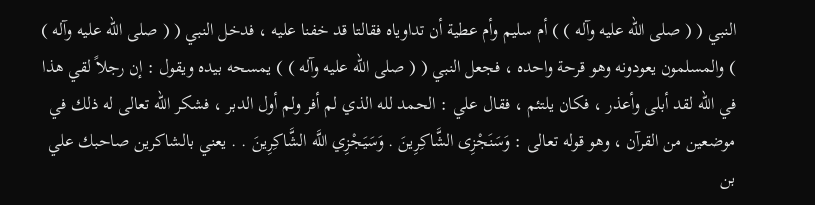النبي ( ( صلى الله عليه وآله ) ) أم سليم وأم عطية أن تداوياه فقالتا قد خفنا عليه ، فدخل النبي ( ( صلى الله عليه وآله ) ) والمسلمون يعودونه وهو قرحة واحده ، فجعل النبي ( ( صلى الله عليه وآله ) ) يمسحه بيده ويقول : إن رجلاً لقي هذا في الله لقد أبلى وأعذر ، فكان يلتئم ، فقال علي : الحمد لله الذي لم أفر ولم أول الدبر ، فشكر الله تعالى له ذلك في موضعين من القرآن ، وهو قوله تعالى : وَسَنَجْزِى الشَّاكِرِينَ . وَسَيَجْزِي اللَّه الشَّاكِرِينَ . . يعني بالشاكرين صاحبك علي بن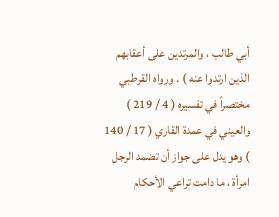أبي طالب ، والمرتدين على أعقابهم الذين ارتدوا عنه ) . ورواه القرطبي مختصراً في تفسيره ( 4 / 219 ) والعيني في عمدة القاري ( 17 / 140 ) وهو يدل على جواز أن تضمد الرجل امرأة ، ما دامت تراعي الأحكام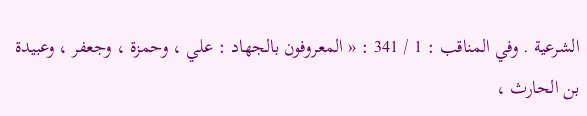الشرعية . وفي المناقب : 1 / 341 : « المعروفون بالجهاد : علي ، وحمزة ، وجعفر ، وعبيدة بن الحارث ،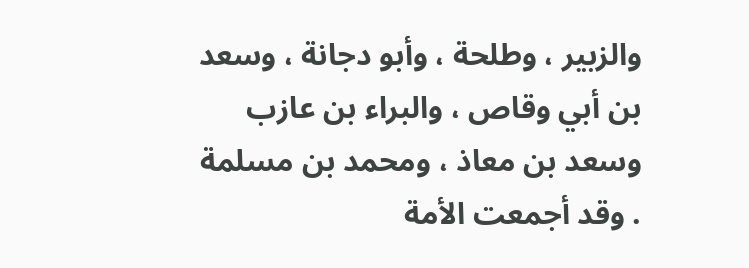والزبير ، وطلحة ، وأبو دجانة ، وسعد بن أبي وقاص ، والبراء بن عازب وسعد بن معاذ ، ومحمد بن مسلمة . وقد أجمعت الأمة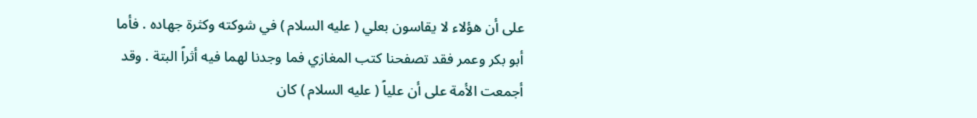على أن هؤلاء لا يقاسون بعلي ( عليه السلام ) في شوكته وكثرة جهاده . فأما أبو بكر وعمر فقد تصفحنا كتب المغازي فما وجدنا لهما فيه أثراً البتة . وقد أجمعت الأمة على أن علياً ( عليه السلام ) كان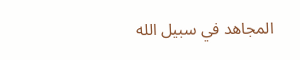المجاهد في سبيل الله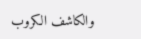والكاشف الكروب